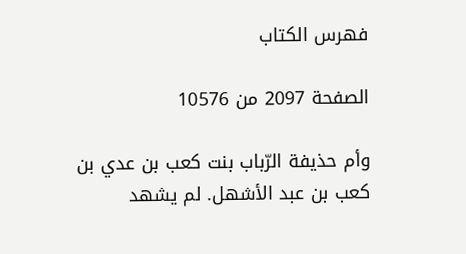فهرس الكتاب

الصفحة 2097 من 10576

وأم حذيفة الرّباب بنت كعب بن عدي بن كعب بن عبد الأشهل. لم يشهد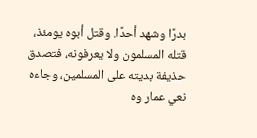بدرًا وشهد أحدًا. وقتل أبوه يومئذ، قتله المسلمون ولا يعرفونه، فتصدق حذيفة بديته على المسلمين، وجاءه نعي عمار وه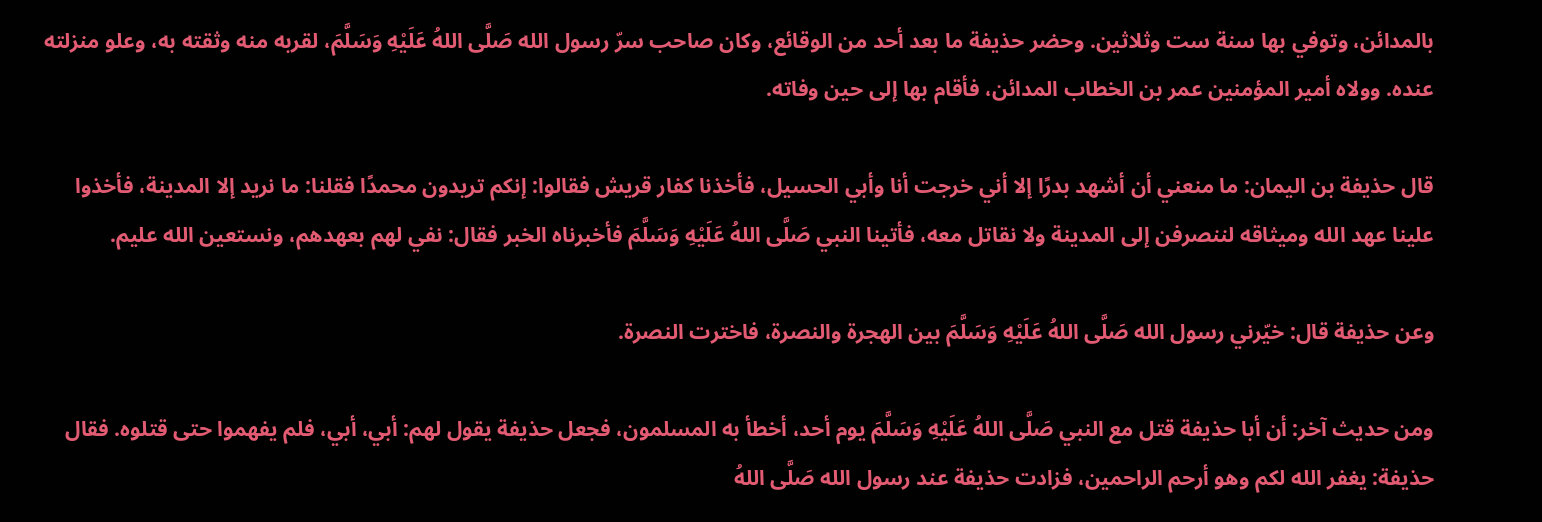بالمدائن، وتوفي بها سنة ست وثلاثين. وحضر حذيفة ما بعد أحد من الوقائع، وكان صاحب سرّ رسول الله صَلَّى اللهُ عَلَيْهِ وَسَلَّمَ، لقربه منه وثقته به، وعلو منزلته عنده. وولاه أمير المؤمنين عمر بن الخطاب المدائن، فأقام بها إلى حين وفاته.

قال حذيفة بن اليمان: ما منعني أن أشهد بدرًا إلا أني خرجت أنا وأبي الحسيل، فأخذنا كفار قريش فقالوا: إنكم تريدون محمدًا فقلنا: ما نريد إلا المدينة، فأخذوا علينا عهد الله وميثاقه لننصرفن إلى المدينة ولا نقاتل معه، فأتينا النبي صَلَّى اللهُ عَلَيْهِ وَسَلَّمَ فأخبرناه الخبر فقال: نفي لهم بعهدهم، ونستعين الله عليم.

وعن حذيفة قال: خيّرني رسول الله صَلَّى اللهُ عَلَيْهِ وَسَلَّمَ بين الهجرة والنصرة، فاخترت النصرة.

ومن حديث آخر: أن أبا حذيفة قتل مع النبي صَلَّى اللهُ عَلَيْهِ وَسَلَّمَ يوم أحد، أخطأ به المسلمون، فجعل حذيفة يقول لهم: أبي، أبي، فلم يفهموا حتى قتلوه. فقال حذيفة: يغفر الله لكم وهو أرحم الراحمين، فزادت حذيفة عند رسول الله صَلَّى اللهُ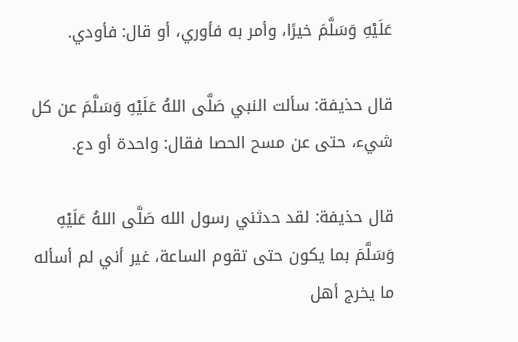عَلَيْهِ وَسَلَّمَ خيرًا، وأمر به فأوري، أو قال: فأودي.

قال حذيفة: سألت النبي صَلَّى اللهُ عَلَيْهِ وَسَلَّمَ عن كل شيء، حتى عن مسح الحصا فقال: واحدة أو دع.

قال حذيفة: لقد حدثني رسول الله صَلَّى اللهُ عَلَيْهِ وَسَلَّمَ بما يكون حتى تقوم الساعة، غير أني لم أسأله ما يخرج أهل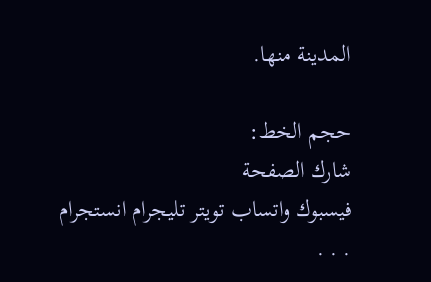المدينة منها.

حجم الخط:
شارك الصفحة
فيسبوك واتساب تويتر تليجرام انستجرام
. . .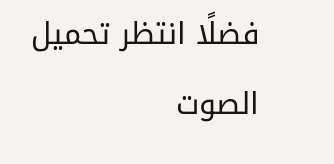فضلًا انتظر تحميل الصوت